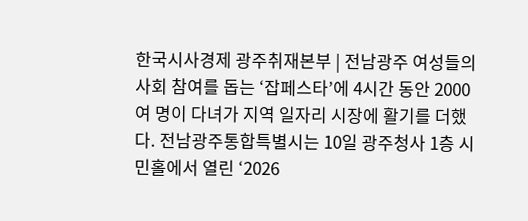한국시사경제 광주취재본부 | 전남광주 여성들의 사회 참여를 돕는 ‘잡페스타’에 4시간 동안 2000여 명이 다녀가 지역 일자리 시장에 활기를 더했다. 전남광주통합특별시는 10일 광주청사 1층 시민홀에서 열린 ‘2026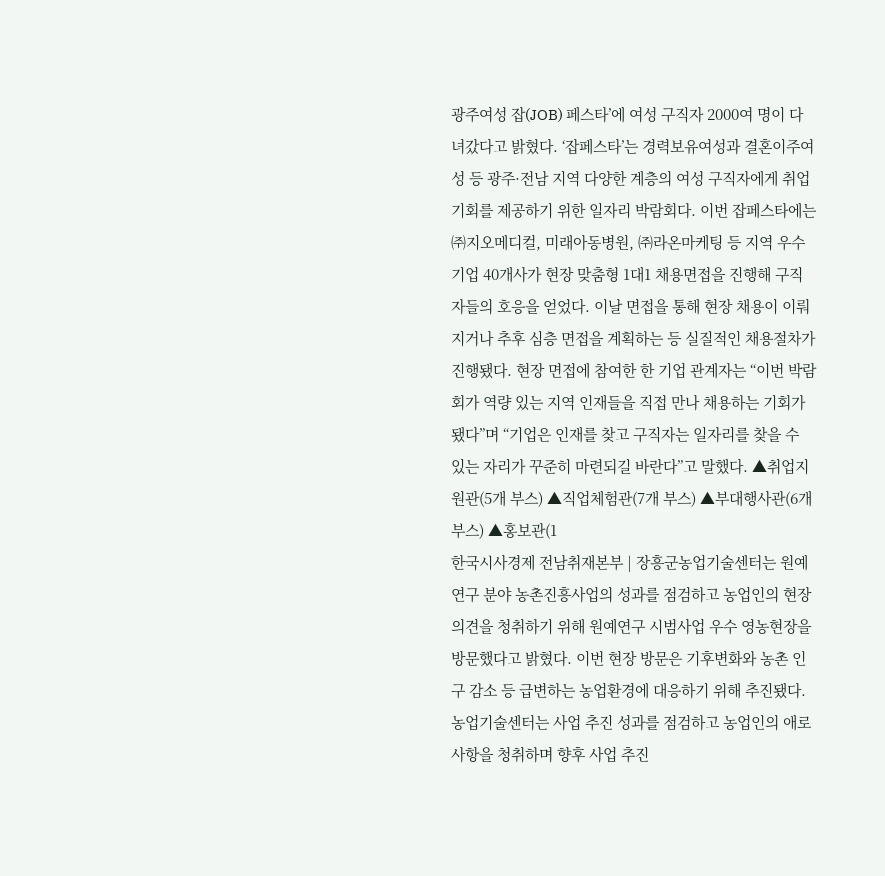광주여성 잡(JOB) 페스타’에 여성 구직자 2000여 명이 다녀갔다고 밝혔다. ‘잡페스타’는 경력보유여성과 결혼이주여성 등 광주·전남 지역 다양한 계층의 여성 구직자에게 취업 기회를 제공하기 위한 일자리 박람회다. 이번 잡페스타에는 ㈜지오메디컬, 미래아동병원, ㈜라온마케팅 등 지역 우수 기업 40개사가 현장 맞춤형 1대1 채용면접을 진행해 구직자들의 호응을 얻었다. 이날 면접을 통해 현장 채용이 이뤄지거나 추후 심층 면접을 계획하는 등 실질적인 채용절차가 진행됐다. 현장 면접에 참여한 한 기업 관계자는 “이번 박람회가 역량 있는 지역 인재들을 직접 만나 채용하는 기회가 됐다”며 “기업은 인재를 찾고 구직자는 일자리를 찾을 수 있는 자리가 꾸준히 마련되길 바란다”고 말했다. ▲취업지원관(5개 부스) ▲직업체험관(7개 부스) ▲부대행사관(6개 부스) ▲홍보관(1
한국시사경제 전남취재본부 | 장흥군농업기술센터는 원예연구 분야 농촌진흥사업의 성과를 점검하고 농업인의 현장 의견을 청취하기 위해 원예연구 시범사업 우수 영농현장을 방문했다고 밝혔다. 이번 현장 방문은 기후변화와 농촌 인구 감소 등 급변하는 농업환경에 대응하기 위해 추진됐다. 농업기술센터는 사업 추진 성과를 점검하고 농업인의 애로사항을 청취하며 향후 사업 추진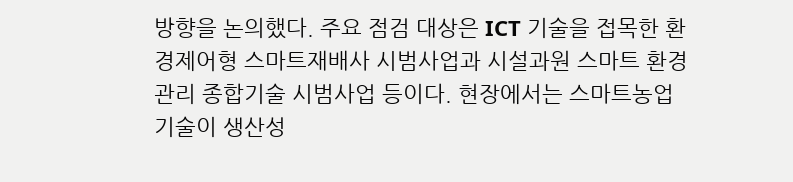방향을 논의했다. 주요 점검 대상은 ICT 기술을 접목한 환경제어형 스마트재배사 시범사업과 시설과원 스마트 환경관리 종합기술 시범사업 등이다. 현장에서는 스마트농업 기술이 생산성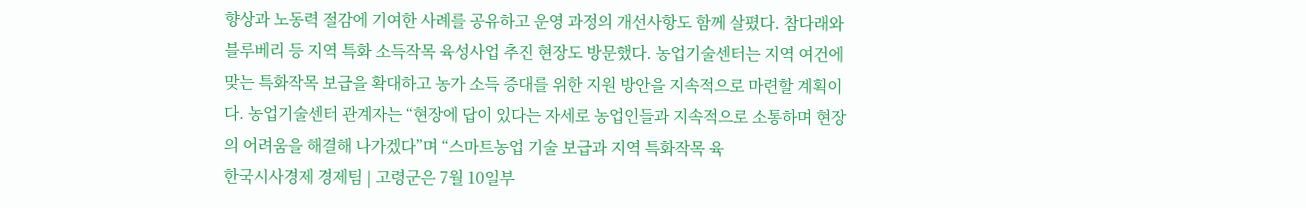향상과 노동력 절감에 기여한 사례를 공유하고 운영 과정의 개선사항도 함께 살폈다. 참다래와 블루베리 등 지역 특화 소득작목 육성사업 추진 현장도 방문했다. 농업기술센터는 지역 여건에 맞는 특화작목 보급을 확대하고 농가 소득 증대를 위한 지원 방안을 지속적으로 마련할 계획이다. 농업기술센터 관계자는 “현장에 답이 있다는 자세로 농업인들과 지속적으로 소통하며 현장의 어려움을 해결해 나가겠다”며 “스마트농업 기술 보급과 지역 특화작목 육
한국시사경제 경제팀 | 고령군은 7월 10일부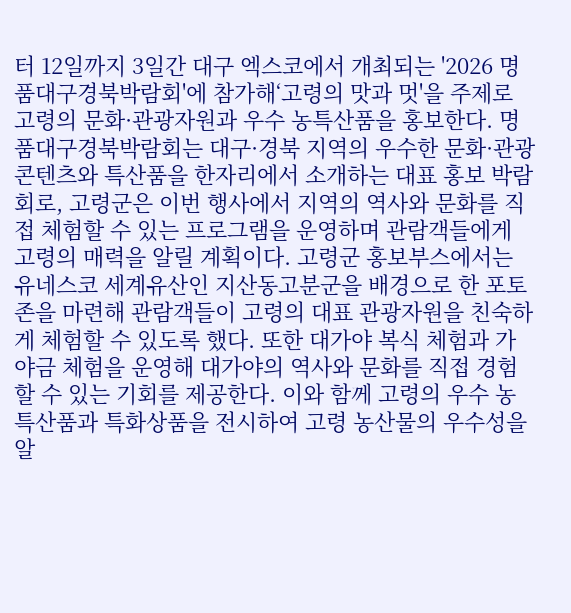터 12일까지 3일간 대구 엑스코에서 개최되는 '2026 명품대구경북박람회'에 참가해‘고령의 맛과 멋'을 주제로 고령의 문화·관광자원과 우수 농특산품을 홍보한다. 명품대구경북박람회는 대구·경북 지역의 우수한 문화·관광 콘텐츠와 특산품을 한자리에서 소개하는 대표 홍보 박람회로, 고령군은 이번 행사에서 지역의 역사와 문화를 직접 체험할 수 있는 프로그램을 운영하며 관람객들에게 고령의 매력을 알릴 계획이다. 고령군 홍보부스에서는 유네스코 세계유산인 지산동고분군을 배경으로 한 포토존을 마련해 관람객들이 고령의 대표 관광자원을 친숙하게 체험할 수 있도록 했다. 또한 대가야 복식 체험과 가야금 체험을 운영해 대가야의 역사와 문화를 직접 경험할 수 있는 기회를 제공한다. 이와 함께 고령의 우수 농특산품과 특화상품을 전시하여 고령 농산물의 우수성을 알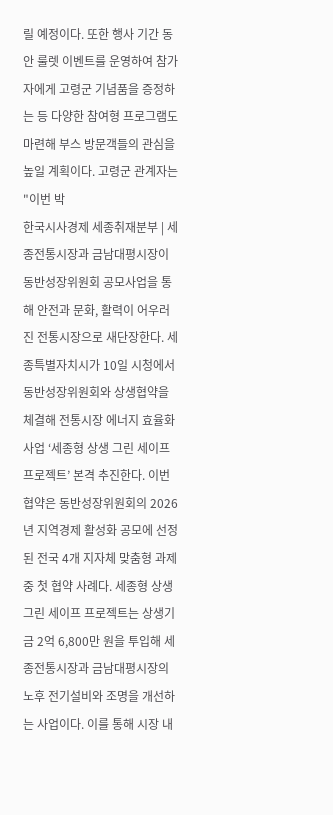릴 예정이다. 또한 행사 기간 동안 룰렛 이벤트를 운영하여 참가자에게 고령군 기념품을 증정하는 등 다양한 참여형 프로그램도 마련해 부스 방문객들의 관심을 높일 계획이다. 고령군 관계자는 "이번 박
한국시사경제 세종취재분부 | 세종전통시장과 금남대평시장이 동반성장위원회 공모사업을 통해 안전과 문화, 활력이 어우러진 전통시장으로 새단장한다. 세종특별자치시가 10일 시청에서 동반성장위원회와 상생협약을 체결해 전통시장 에너지 효율화 사업 ‘세종형 상생 그린 세이프 프로젝트’ 본격 추진한다. 이번 협약은 동반성장위원회의 2026년 지역경제 활성화 공모에 선정된 전국 4개 지자체 맞춤형 과제 중 첫 협약 사례다. 세종형 상생 그린 세이프 프로젝트는 상생기금 2억 6,800만 원을 투입해 세종전통시장과 금남대평시장의 노후 전기설비와 조명을 개선하는 사업이다. 이를 통해 시장 내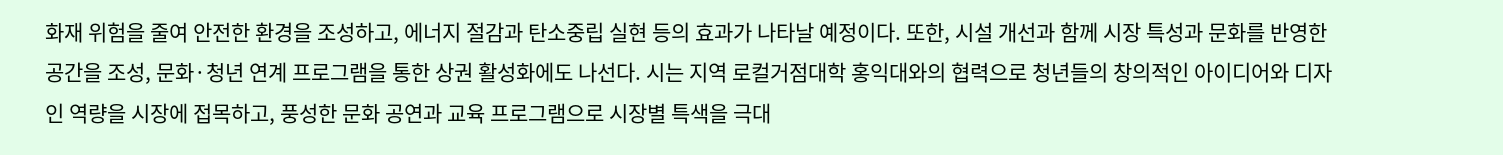화재 위험을 줄여 안전한 환경을 조성하고, 에너지 절감과 탄소중립 실현 등의 효과가 나타날 예정이다. 또한, 시설 개선과 함께 시장 특성과 문화를 반영한 공간을 조성, 문화·청년 연계 프로그램을 통한 상권 활성화에도 나선다. 시는 지역 로컬거점대학 홍익대와의 협력으로 청년들의 창의적인 아이디어와 디자인 역량을 시장에 접목하고, 풍성한 문화 공연과 교육 프로그램으로 시장별 특색을 극대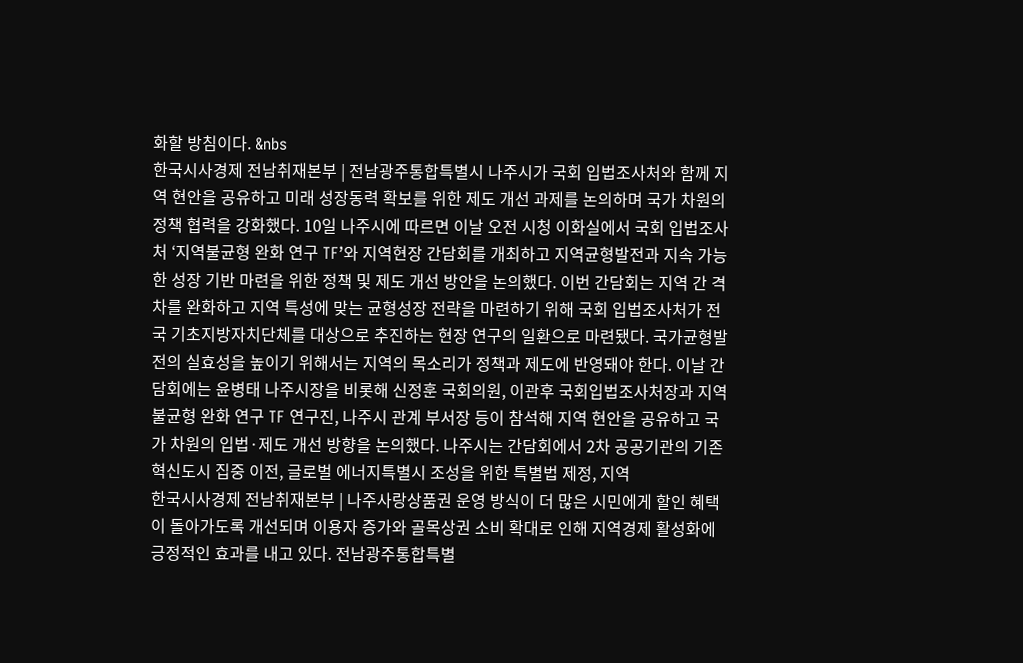화할 방침이다. &nbs
한국시사경제 전남취재본부 | 전남광주통합특별시 나주시가 국회 입법조사처와 함께 지역 현안을 공유하고 미래 성장동력 확보를 위한 제도 개선 과제를 논의하며 국가 차원의 정책 협력을 강화했다. 10일 나주시에 따르면 이날 오전 시청 이화실에서 국회 입법조사처 ‘지역불균형 완화 연구 TF’와 지역현장 간담회를 개최하고 지역균형발전과 지속 가능한 성장 기반 마련을 위한 정책 및 제도 개선 방안을 논의했다. 이번 간담회는 지역 간 격차를 완화하고 지역 특성에 맞는 균형성장 전략을 마련하기 위해 국회 입법조사처가 전국 기초지방자치단체를 대상으로 추진하는 현장 연구의 일환으로 마련됐다. 국가균형발전의 실효성을 높이기 위해서는 지역의 목소리가 정책과 제도에 반영돼야 한다. 이날 간담회에는 윤병태 나주시장을 비롯해 신정훈 국회의원, 이관후 국회입법조사처장과 지역불균형 완화 연구 TF 연구진, 나주시 관계 부서장 등이 참석해 지역 현안을 공유하고 국가 차원의 입법·제도 개선 방향을 논의했다. 나주시는 간담회에서 2차 공공기관의 기존 혁신도시 집중 이전, 글로벌 에너지특별시 조성을 위한 특별법 제정, 지역
한국시사경제 전남취재본부 | 나주사랑상품권 운영 방식이 더 많은 시민에게 할인 혜택이 돌아가도록 개선되며 이용자 증가와 골목상권 소비 확대로 인해 지역경제 활성화에 긍정적인 효과를 내고 있다. 전남광주통합특별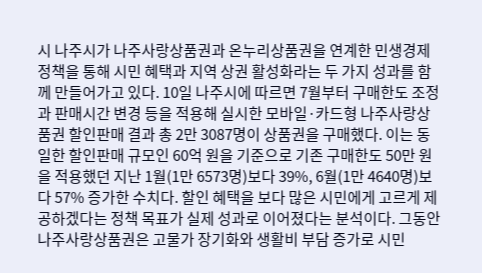시 나주시가 나주사랑상품권과 온누리상품권을 연계한 민생경제 정책을 통해 시민 혜택과 지역 상권 활성화라는 두 가지 성과를 함께 만들어가고 있다. 10일 나주시에 따르면 7월부터 구매한도 조정과 판매시간 변경 등을 적용해 실시한 모바일·카드형 나주사랑상품권 할인판매 결과 총 2만 3087명이 상품권을 구매했다. 이는 동일한 할인판매 규모인 60억 원을 기준으로 기존 구매한도 50만 원을 적용했던 지난 1월(1만 6573명)보다 39%, 6월(1만 4640명)보다 57% 증가한 수치다. 할인 혜택을 보다 많은 시민에게 고르게 제공하겠다는 정책 목표가 실제 성과로 이어졌다는 분석이다. 그동안 나주사랑상품권은 고물가 장기화와 생활비 부담 증가로 시민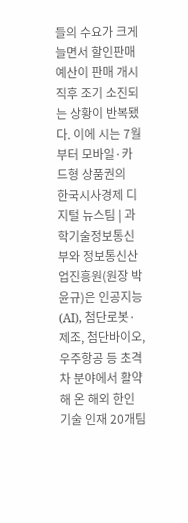들의 수요가 크게 늘면서 할인판매 예산이 판매 개시 직후 조기 소진되는 상황이 반복됐다. 이에 시는 7월부터 모바일·카드형 상품권의
한국시사경제 디지털 뉴스팀 | 과학기술정보통신부와 정보통신산업진흥원(원장 박윤규)은 인공지능(AI), 첨단로봇·제조, 첨단바이오, 우주항공 등 초격차 분야에서 활약해 온 해외 한인 기술 인재 20개팀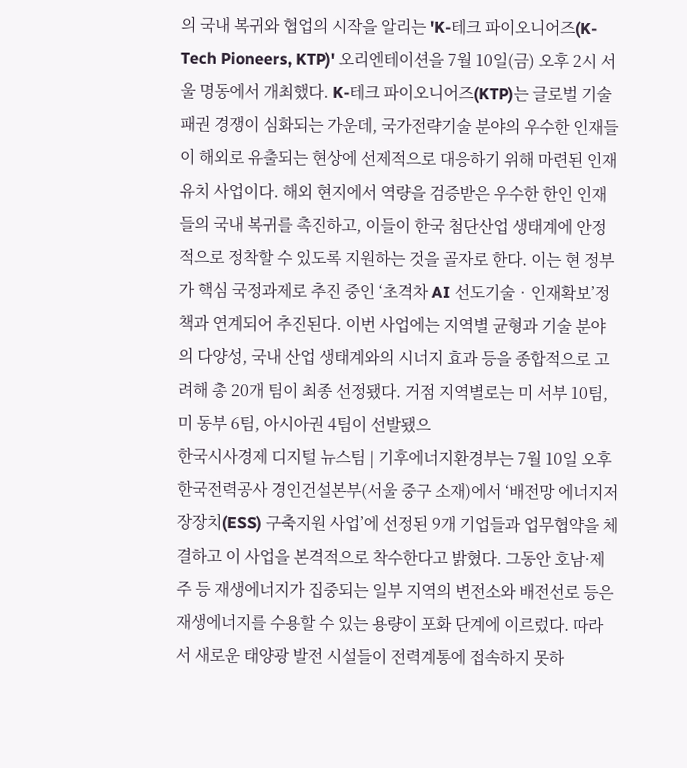의 국내 복귀와 협업의 시작을 알리는 'K-테크 파이오니어즈(K-Tech Pioneers, KTP)' 오리엔테이션을 7월 10일(금) 오후 2시 서울 명동에서 개최했다. K-테크 파이오니어즈(KTP)는 글로벌 기술 패권 경쟁이 심화되는 가운데, 국가전략기술 분야의 우수한 인재들이 해외로 유출되는 현상에 선제적으로 대응하기 위해 마련된 인재 유치 사업이다. 해외 현지에서 역량을 검증받은 우수한 한인 인재들의 국내 복귀를 촉진하고, 이들이 한국 첨단산업 생태계에 안정적으로 정착할 수 있도록 지원하는 것을 골자로 한다. 이는 현 정부가 핵심 국정과제로 추진 중인 ‘초격차 AI 선도기술‧인재확보’정책과 연계되어 추진된다. 이번 사업에는 지역별 균형과 기술 분야의 다양성, 국내 산업 생태계와의 시너지 효과 등을 종합적으로 고려해 총 20개 팀이 최종 선정됐다. 거점 지역별로는 미 서부 10팀, 미 동부 6팀, 아시아권 4팀이 선발됐으
한국시사경제 디지털 뉴스팀 | 기후에너지환경부는 7월 10일 오후 한국전력공사 경인건설본부(서울 중구 소재)에서 ‘배전망 에너지저장장치(ESS) 구축지원 사업’에 선정된 9개 기업들과 업무협약을 체결하고 이 사업을 본격적으로 착수한다고 밝혔다. 그동안 호남·제주 등 재생에너지가 집중되는 일부 지역의 변전소와 배전선로 등은 재생에너지를 수용할 수 있는 용량이 포화 단계에 이르렀다. 따라서 새로운 태양광 발전 시설들이 전력계통에 접속하지 못하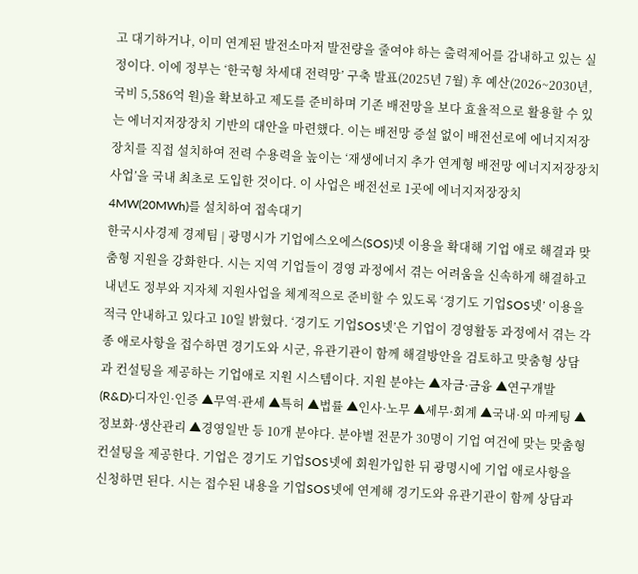고 대기하거나, 이미 연계된 발전소마저 발전량을 줄여야 하는 출력제어를 감내하고 있는 실정이다. 이에 정부는 ‘한국형 차세대 전력망’ 구축 발표(2025년 7월) 후 예산(2026~2030년, 국비 5,586억 원)을 확보하고 제도를 준비하며 기존 배전망을 보다 효율적으로 활용할 수 있는 에너지저장장치 기반의 대안을 마련했다. 이는 배전망 증설 없이 배전선로에 에너지저장장치를 직접 설치하여 전력 수용력을 높이는 ‘재생에너지 추가 연계형 배전망 에너지저장장치 사업’을 국내 최초로 도입한 것이다. 이 사업은 배전선로 1곳에 에너지저장장치 4MW(20MWh)를 설치하여 접속대기
한국시사경제 경제팀 | 광명시가 기업에스오에스(SOS)넷 이용을 확대해 기업 애로 해결과 맞춤형 지원을 강화한다. 시는 지역 기업들이 경영 과정에서 겪는 어려움을 신속하게 해결하고 내년도 정부와 지자체 지원사업을 체계적으로 준비할 수 있도록 ‘경기도 기업SOS넷’ 이용을 적극 안내하고 있다고 10일 밝혔다. ‘경기도 기업SOS넷’은 기업이 경영활동 과정에서 겪는 각종 애로사항을 접수하면 경기도와 시군, 유관기관이 함께 해결방안을 검토하고 맞춤형 상담과 컨설팅을 제공하는 기업애로 지원 시스템이다. 지원 분야는 ▲자금·금융 ▲연구개발(R&D)·디자인·인증 ▲무역·관세 ▲특허 ▲법률 ▲인사·노무 ▲세무·회계 ▲국내·외 마케팅 ▲정보화·생산관리 ▲경영일반 등 10개 분야다. 분야별 전문가 30명이 기업 여건에 맞는 맞춤형 컨설팅을 제공한다. 기업은 경기도 기업SOS넷에 회원가입한 뒤 광명시에 기업 애로사항을 신청하면 된다. 시는 접수된 내용을 기업SOS넷에 연계해 경기도와 유관기관이 함께 상담과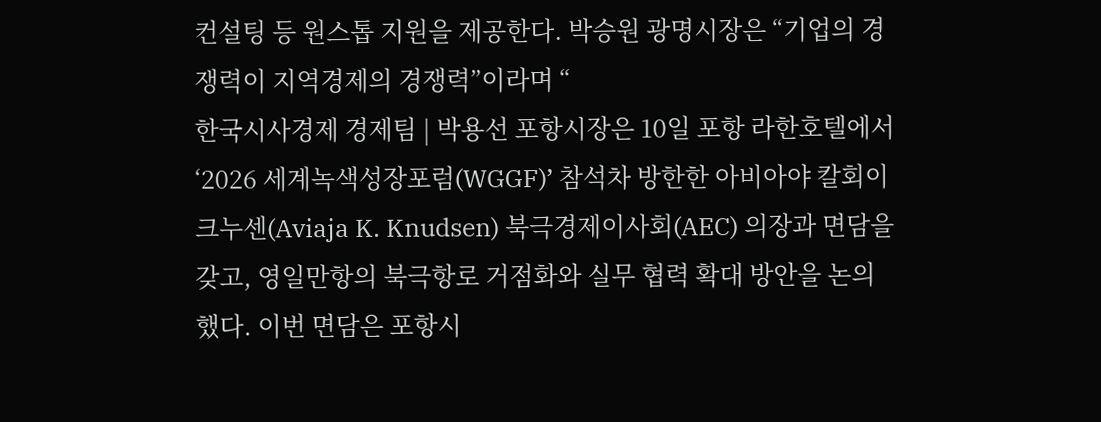컨설팅 등 원스톱 지원을 제공한다. 박승원 광명시장은 “기업의 경쟁력이 지역경제의 경쟁력”이라며 “
한국시사경제 경제팀 | 박용선 포항시장은 10일 포항 라한호텔에서 ‘2026 세계녹색성장포럼(WGGF)’ 참석차 방한한 아비아야 칼회이 크누센(Aviaja K. Knudsen) 북극경제이사회(AEC) 의장과 면담을 갖고, 영일만항의 북극항로 거점화와 실무 협력 확대 방안을 논의했다. 이번 면담은 포항시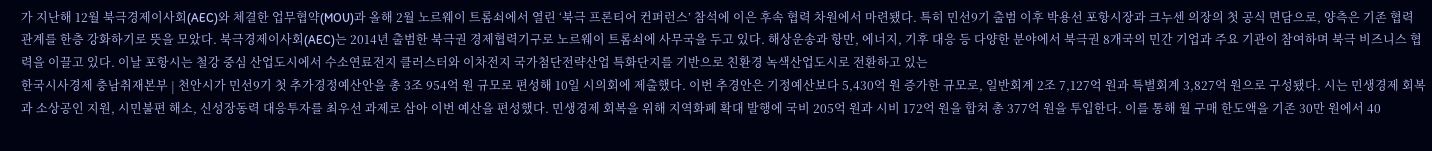가 지난해 12월 북극경제이사회(AEC)와 체결한 업무협약(MOU)과 올해 2월 노르웨이 트롬쇠에서 열린 ‘북극 프론티어 컨퍼런스’ 참석에 이은 후속 협력 차원에서 마련됐다. 특히 민선9기 출범 이후 박용선 포항시장과 크누센 의장의 첫 공식 면담으로, 양측은 기존 협력 관계를 한층 강화하기로 뜻을 모았다. 북극경제이사회(AEC)는 2014년 출범한 북극권 경제협력기구로 노르웨이 트롬쇠에 사무국을 두고 있다. 해상운송과 항만, 에너지, 기후 대응 등 다양한 분야에서 북극권 8개국의 민간 기업과 주요 기관이 참여하며 북극 비즈니스 협력을 이끌고 있다. 이날 포항시는 철강 중심 산업도시에서 수소연료전지 클러스터와 이차전지 국가첨단전략산업 특화단지를 기반으로 친환경 녹색산업도시로 전환하고 있는
한국시사경제 충남취재본부 | 천안시가 민선9기 첫 추가경정예산안을 총 3조 954억 원 규모로 편성해 10일 시의회에 제출했다. 이번 추경안은 기정예산보다 5,430억 원 증가한 규모로, 일반회계 2조 7,127억 원과 특별회계 3,827억 원으로 구성됐다. 시는 민생경제 회복과 소상공인 지원, 시민불편 해소, 신성장동력 대응투자를 최우선 과제로 삼아 이번 예산을 편성했다. 민생경제 회복을 위해 지역화폐 확대 발행에 국비 205억 원과 시비 172억 원을 합쳐 총 377억 원을 투입한다. 이를 통해 월 구매 한도액을 기존 30만 원에서 40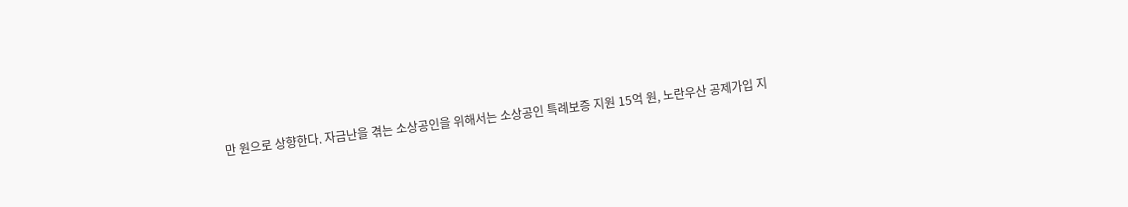만 원으로 상향한다. 자금난을 겪는 소상공인을 위해서는 소상공인 특례보증 지원 15억 원, 노란우산 공제가입 지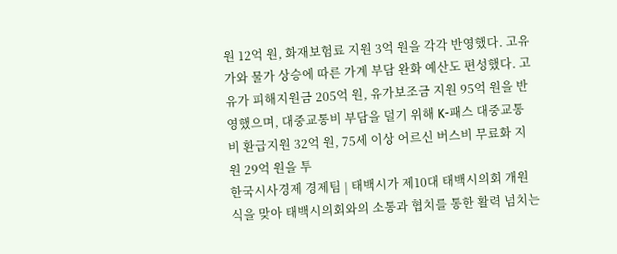원 12억 원, 화재보험료 지원 3억 원을 각각 반영했다. 고유가와 물가 상승에 따른 가계 부담 완화 예산도 편성했다. 고유가 피해지원금 205억 원, 유가보조금 지원 95억 원을 반영했으며, 대중교통비 부담을 덜기 위해 K-패스 대중교통비 환급지원 32억 원, 75세 이상 어르신 버스비 무료화 지원 29억 원을 투
한국시사경제 경제팀 | 태백시가 제10대 태백시의회 개원식을 맞아 태백시의회와의 소통과 협치를 통한 활력 넘치는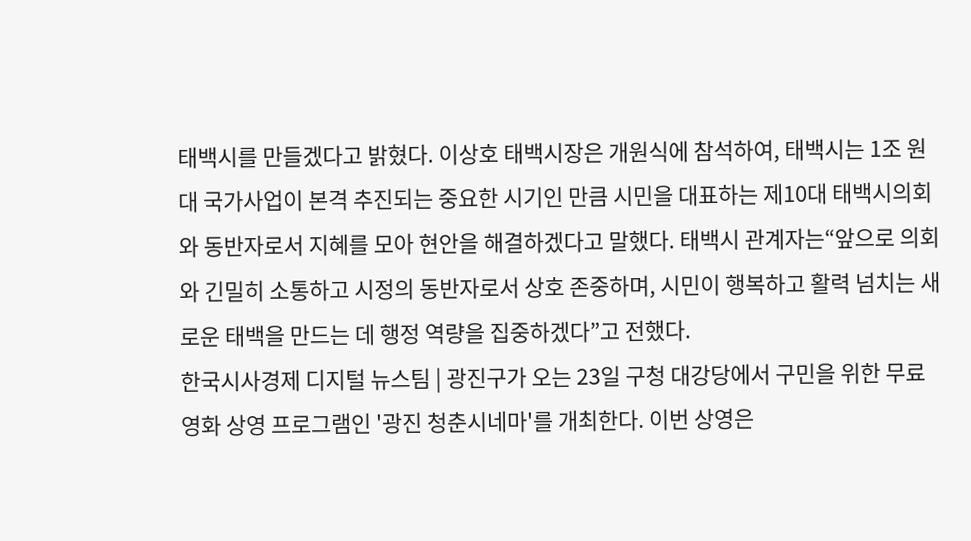태백시를 만들겠다고 밝혔다. 이상호 태백시장은 개원식에 참석하여, 태백시는 1조 원대 국가사업이 본격 추진되는 중요한 시기인 만큼 시민을 대표하는 제10대 태백시의회와 동반자로서 지혜를 모아 현안을 해결하겠다고 말했다. 태백시 관계자는“앞으로 의회와 긴밀히 소통하고 시정의 동반자로서 상호 존중하며, 시민이 행복하고 활력 넘치는 새로운 태백을 만드는 데 행정 역량을 집중하겠다”고 전했다.
한국시사경제 디지털 뉴스팀 | 광진구가 오는 23일 구청 대강당에서 구민을 위한 무료 영화 상영 프로그램인 '광진 청춘시네마'를 개최한다. 이번 상영은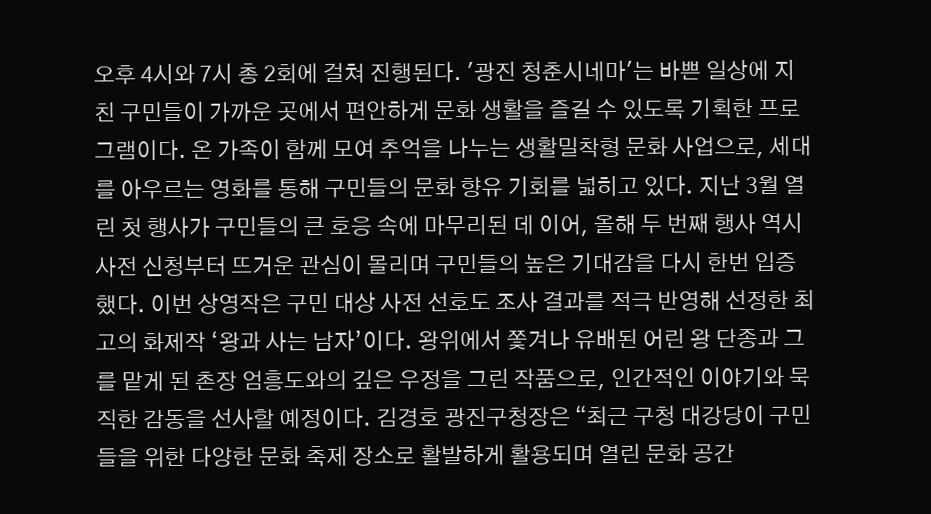오후 4시와 7시 총 2회에 걸쳐 진행된다. '광진 청춘시네마'는 바쁜 일상에 지친 구민들이 가까운 곳에서 편안하게 문화 생활을 즐길 수 있도록 기획한 프로그램이다. 온 가족이 함께 모여 추억을 나누는 생활밀착형 문화 사업으로, 세대를 아우르는 영화를 통해 구민들의 문화 향유 기회를 넓히고 있다. 지난 3월 열린 첫 행사가 구민들의 큰 호응 속에 마무리된 데 이어, 올해 두 번째 행사 역시 사전 신청부터 뜨거운 관심이 몰리며 구민들의 높은 기대감을 다시 한번 입증했다. 이번 상영작은 구민 대상 사전 선호도 조사 결과를 적극 반영해 선정한 최고의 화제작 ‘왕과 사는 남자’이다. 왕위에서 쫓겨나 유배된 어린 왕 단종과 그를 맡게 된 촌장 엄흥도와의 깊은 우정을 그린 작품으로, 인간적인 이야기와 묵직한 감동을 선사할 예정이다. 김경호 광진구청장은 “최근 구청 대강당이 구민들을 위한 다양한 문화 축제 장소로 활발하게 활용되며 열린 문화 공간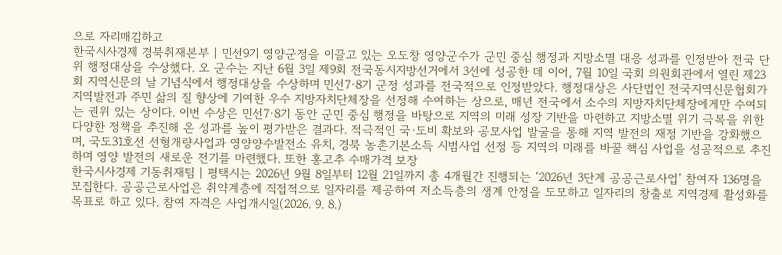으로 자리매김하고
한국시사경제 경북취재본부 | 민선9기 영양군정을 이끌고 있는 오도창 영양군수가 군민 중심 행정과 지방소멸 대응 성과를 인정받아 전국 단위 행정대상을 수상했다. 오 군수는 지난 6월 3일 제9회 전국동시지방선거에서 3선에 성공한 데 이어, 7월 10일 국회 의원회관에서 열린 제23회 지역신문의 날 기념식에서 행정대상을 수상하며 민선7·8기 군정 성과를 전국적으로 인정받았다. 행정대상은 사단법인 전국지역신문협회가 지역발전과 주민 삶의 질 향상에 기여한 우수 지방자치단체장을 선정해 수여하는 상으로, 매년 전국에서 소수의 지방자치단체장에게만 수여되는 권위 있는 상이다. 이번 수상은 민선7·8기 동안 군민 중심 행정을 바탕으로 지역의 미래 성장 기반을 마련하고 지방소멸 위기 극복을 위한 다양한 정책을 추진해 온 성과를 높이 평가받은 결과다. 적극적인 국·도비 확보와 공모사업 발굴을 통해 지역 발전의 재정 기반을 강화했으며, 국도31호선 선형개량사업과 영양양수발전소 유치, 경북 농촌기본소득 시범사업 선정 등 지역의 미래를 바꿀 핵심 사업을 성공적으로 추진하며 영양 발전의 새로운 전기를 마련했다. 또한 홍고추 수매가격 보장
한국시사경제 기동취재팀 | 평택시는 2026년 9월 8일부터 12월 21일까지 총 4개월간 진행되는 ‘2026년 3단계 공공근로사업’ 참여자 136명을 모집한다. 공공근로사업은 취약계층에 직접적으로 일자리를 제공하여 저소득층의 생계 안정을 도모하고 일자리의 창출로 지역경제 활성화를 목표로 하고 있다. 참여 자격은 사업개시일(2026. 9. 8.)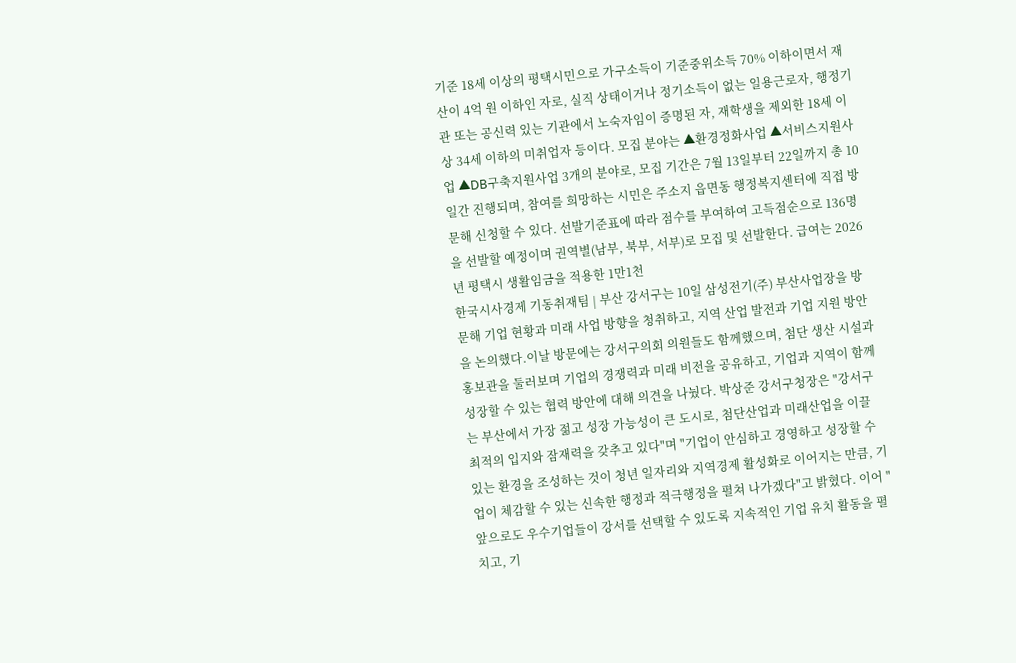기준 18세 이상의 평택시민으로 가구소득이 기준중위소득 70% 이하이면서 재산이 4억 원 이하인 자로, 실직 상태이거나 정기소득이 없는 일용근로자, 행정기관 또는 공신력 있는 기관에서 노숙자임이 증명된 자, 재학생을 제외한 18세 이상 34세 이하의 미취업자 등이다. 모집 분야는 ▲환경정화사업 ▲서비스지원사업 ▲DB구축지원사업 3개의 분야로, 모집 기간은 7월 13일부터 22일까지 총 10일간 진행되며, 참여를 희망하는 시민은 주소지 읍면동 행정복지센터에 직접 방문해 신청할 수 있다. 선발기준표에 따라 점수를 부여하여 고득점순으로 136명을 선발할 예정이며 권역별(남부, 북부, 서부)로 모집 및 선발한다. 급여는 2026년 평택시 생활임금을 적용한 1만1천
한국시사경제 기동취재팀 | 부산 강서구는 10일 삼성전기(주) 부산사업장을 방문해 기업 현황과 미래 사업 방향을 청취하고, 지역 산업 발전과 기업 지원 방안을 논의했다.이날 방문에는 강서구의회 의원들도 함께했으며, 첨단 생산 시설과 홍보관을 둘러보며 기업의 경쟁력과 미래 비전을 공유하고, 기업과 지역이 함께 성장할 수 있는 협력 방안에 대해 의견을 나눴다. 박상준 강서구청장은 "강서구는 부산에서 가장 젊고 성장 가능성이 큰 도시로, 첨단산업과 미래산업을 이끌 최적의 입지와 잠재력을 갖추고 있다"며 "기업이 안심하고 경영하고 성장할 수 있는 환경을 조성하는 것이 청년 일자리와 지역경제 활성화로 이어지는 만큼, 기업이 체감할 수 있는 신속한 행정과 적극행정을 펼쳐 나가겠다"고 밝혔다. 이어 "앞으로도 우수기업들이 강서를 선택할 수 있도록 지속적인 기업 유치 활동을 펼치고, 기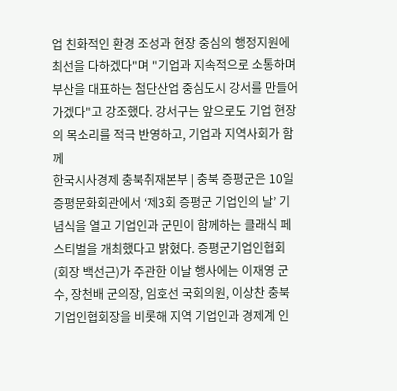업 친화적인 환경 조성과 현장 중심의 행정지원에 최선을 다하겠다"며 "기업과 지속적으로 소통하며 부산을 대표하는 첨단산업 중심도시 강서를 만들어 가겠다"고 강조했다. 강서구는 앞으로도 기업 현장의 목소리를 적극 반영하고, 기업과 지역사회가 함께
한국시사경제 충북취재본부 | 충북 증평군은 10일 증평문화회관에서 ‘제3회 증평군 기업인의 날’ 기념식을 열고 기업인과 군민이 함께하는 클래식 페스티벌을 개최했다고 밝혔다. 증평군기업인협회(회장 백선근)가 주관한 이날 행사에는 이재영 군수, 장천배 군의장, 임호선 국회의원, 이상찬 충북기업인협회장을 비롯해 지역 기업인과 경제계 인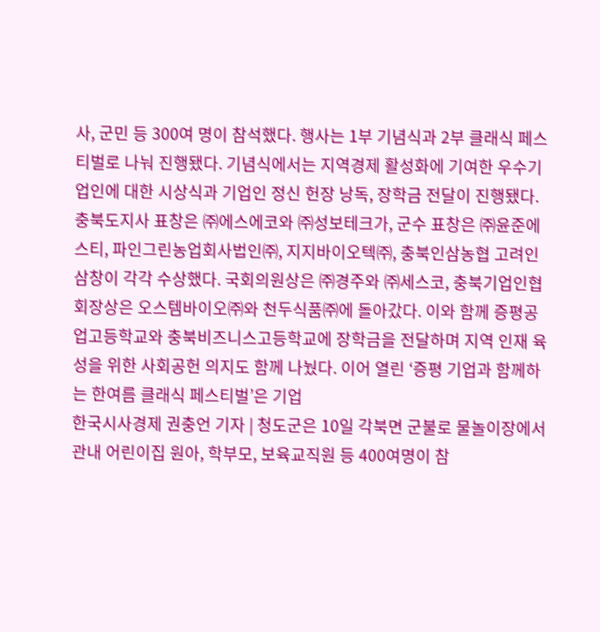사, 군민 등 300여 명이 참석했다. 행사는 1부 기념식과 2부 클래식 페스티벌로 나눠 진행됐다. 기념식에서는 지역경제 활성화에 기여한 우수기업인에 대한 시상식과 기업인 정신 헌장 낭독, 장학금 전달이 진행됐다. 충북도지사 표창은 ㈜에스에코와 ㈜성보테크가, 군수 표창은 ㈜윤준에스티, 파인그린농업회사법인㈜, 지지바이오텍㈜, 충북인삼농협 고려인삼창이 각각 수상했다. 국회의원상은 ㈜경주와 ㈜세스코, 충북기업인협회장상은 오스템바이오㈜와 천두식품㈜에 돌아갔다. 이와 함께 증평공업고등학교와 충북비즈니스고등학교에 장학금을 전달하며 지역 인재 육성을 위한 사회공헌 의지도 함께 나눴다. 이어 열린 ‘증평 기업과 함께하는 한여름 클래식 페스티벌’은 기업
한국시사경제 권충언 기자 | 청도군은 10일 각북면 군불로 물놀이장에서 관내 어린이집 원아, 학부모, 보육교직원 등 400여명이 참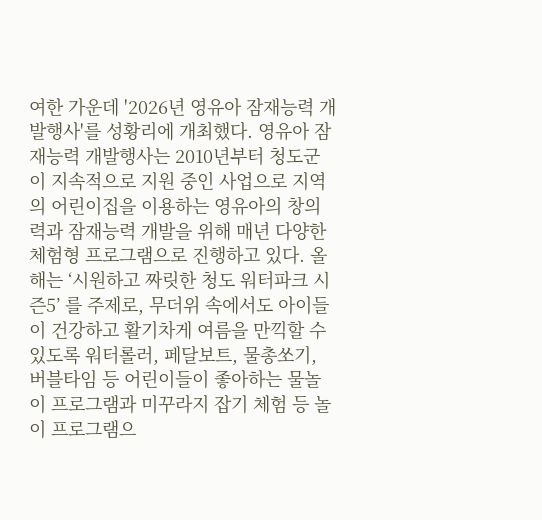여한 가운데 '2026년 영유아 잠재능력 개발행사'를 성황리에 개최했다. 영유아 잠재능력 개발행사는 2010년부터 청도군이 지속적으로 지원 중인 사업으로 지역의 어린이집을 이용하는 영유아의 창의력과 잠재능력 개발을 위해 매년 다양한 체험형 프로그램으로 진행하고 있다. 올해는 ‘시원하고 짜릿한 청도 워터파크 시즌5’ 를 주제로, 무더위 속에서도 아이들이 건강하고 활기차게 여름을 만끽할 수 있도록 워터롤러, 페달보트, 물총쏘기, 버블타임 등 어린이들이 좋아하는 물놀이 프로그램과 미꾸라지 잡기 체험 등 놀이 프로그램으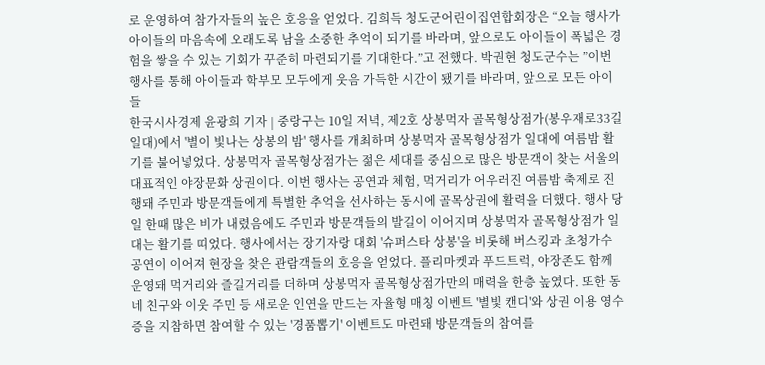로 운영하여 참가자들의 높은 호응을 얻었다. 김희득 청도군어린이집연합회장은 “오늘 행사가 아이들의 마음속에 오래도록 남을 소중한 추억이 되기를 바라며, 앞으로도 아이들이 폭넓은 경험을 쌓을 수 있는 기회가 꾸준히 마련되기를 기대한다.”고 전했다. 박권현 청도군수는 ”이번 행사를 통해 아이들과 학부모 모두에게 웃음 가득한 시간이 됐기를 바라며, 앞으로 모든 아이들
한국시사경제 윤광희 기자 | 중랑구는 10일 저녁, 제2호 상봉먹자 골목형상점가(봉우재로33길 일대)에서 '별이 빛나는 상봉의 밤' 행사를 개최하며 상봉먹자 골목형상점가 일대에 여름밤 활기를 불어넣었다. 상봉먹자 골목형상점가는 젊은 세대를 중심으로 많은 방문객이 찾는 서울의 대표적인 야장문화 상권이다. 이번 행사는 공연과 체험, 먹거리가 어우러진 여름밤 축제로 진행돼 주민과 방문객들에게 특별한 추억을 선사하는 동시에 골목상권에 활력을 더했다. 행사 당일 한때 많은 비가 내렸음에도 주민과 방문객들의 발길이 이어지며 상봉먹자 골목형상점가 일대는 활기를 띠었다. 행사에서는 장기자랑 대회 '슈퍼스타 상봉'을 비롯해 버스킹과 초청가수 공연이 이어져 현장을 찾은 관람객들의 호응을 얻었다. 플리마켓과 푸드트럭, 야장존도 함께 운영돼 먹거리와 즐길거리를 더하며 상봉먹자 골목형상점가만의 매력을 한층 높였다. 또한 동네 친구와 이웃 주민 등 새로운 인연을 만드는 자율형 매칭 이벤트 '별빛 캔디'와 상권 이용 영수증을 지참하면 참여할 수 있는 '경품뽑기' 이벤트도 마련돼 방문객들의 참여를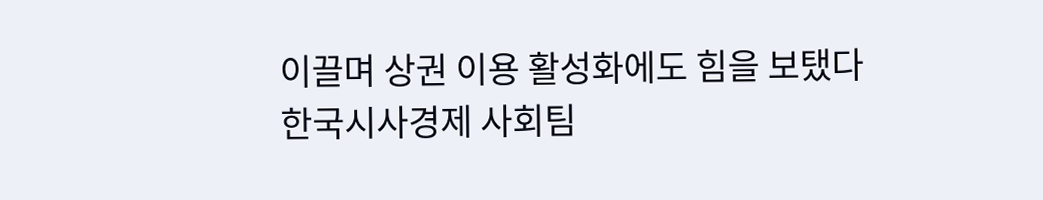이끌며 상권 이용 활성화에도 힘을 보탰다
한국시사경제 사회팀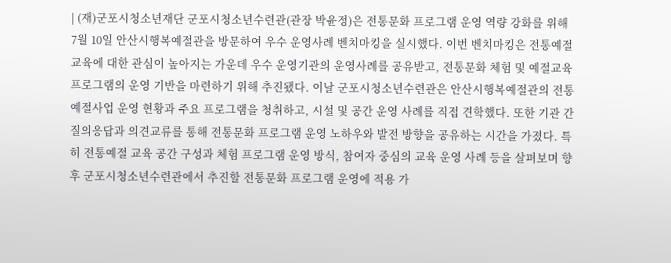| (재)군포시청소년재단 군포시청소년수련관(관장 박윤정)은 전통문화 프로그램 운영 역량 강화를 위해 7월 10일 안산시행복예절관을 방문하여 우수 운영사례 벤치마킹을 실시했다. 이번 벤치마킹은 전통예절 교육에 대한 관심이 높아지는 가운데 우수 운영기관의 운영사례를 공유받고, 전통문화 체험 및 예절교육 프로그램의 운영 기반을 마련하기 위해 추진됐다. 이날 군포시청소년수련관은 안산시행복예절관의 전통예절사업 운영 현황과 주요 프로그램을 청취하고, 시설 및 공간 운영 사례를 직접 견학했다. 또한 기관 간 질의응답과 의견교류를 통해 전통문화 프로그램 운영 노하우와 발전 방향을 공유하는 시간을 가졌다. 특히 전통예절 교육 공간 구성과 체험 프로그램 운영 방식, 참여자 중심의 교육 운영 사례 등을 살펴보며 향후 군포시청소년수련관에서 추진할 전통문화 프로그램 운영에 적용 가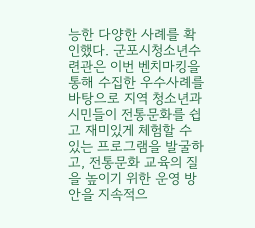능한 다양한 사례를 확인했다. 군포시청소년수련관은 이번 벤치마킹을 통해 수집한 우수사례를 바탕으로 지역 청소년과 시민들이 전통문화를 쉽고 재미있게 체험할 수 있는 프로그램을 발굴하고, 전통문화 교육의 질을 높이기 위한 운영 방안을 지속적으